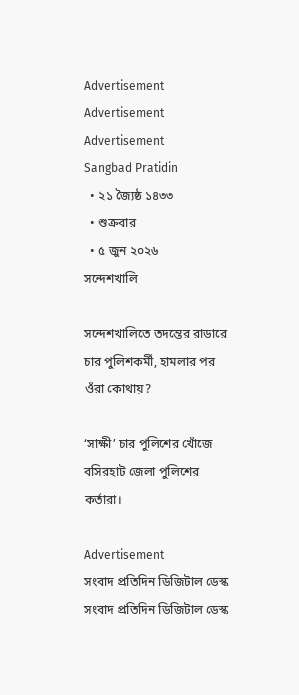Advertisement
Advertisement
Advertisement
Sangbad Pratidin
  • ২১ জ্যৈষ্ঠ ১৪৩৩
  • শুক্রবার
  • ৫ জুন ২০২৬
সন্দেশখালি

সন্দেশখালিতে তদন্তের রাডারে চার পুলিশকর্মী, হামলার পর ওঁরা কোথায়?

‘সাক্ষী’ চার পুলিশের খোঁজে বসিরহাট জেলা পুলিশের কর্তারা।

Advertisement
সংবাদ প্রতিদিন ডিজিটাল ডেস্ক
সংবাদ প্রতিদিন ডিজিটাল ডেস্ক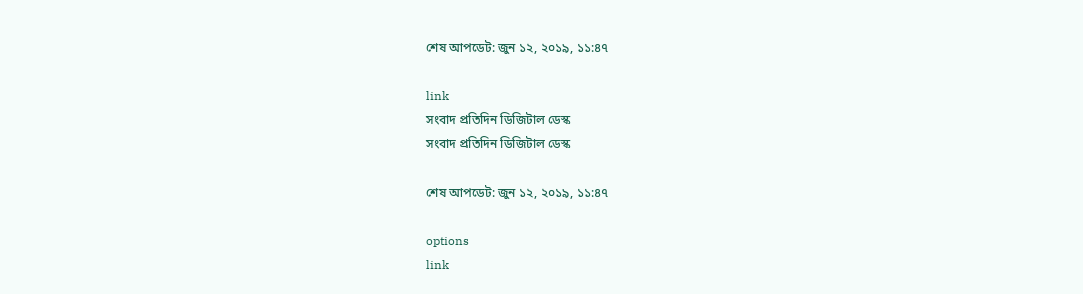শেষ আপডেট: জুন ১২, ২০১৯, ১১:৪৭

link
সংবাদ প্রতিদিন ডিজিটাল ডেস্ক
সংবাদ প্রতিদিন ডিজিটাল ডেস্ক

শেষ আপডেট: জুন ১২, ২০১৯, ১১:৪৭

options
link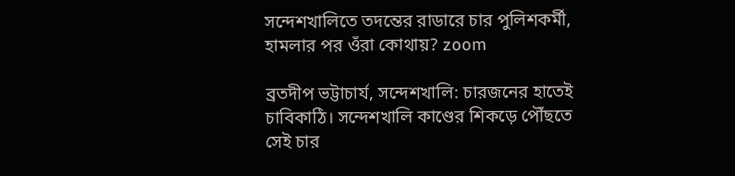সন্দেশখালিতে তদন্তের রাডারে চার পুলিশকর্মী, হামলার পর ওঁরা কোথায়? zoom

ব্রতদীপ ভট্টাচার্য, সন্দেশখালি: চারজনের হাতেই চাবিকাঠি। সন্দেশখালি কাণ্ডের শিকড়ে পৌঁছতে সেই চার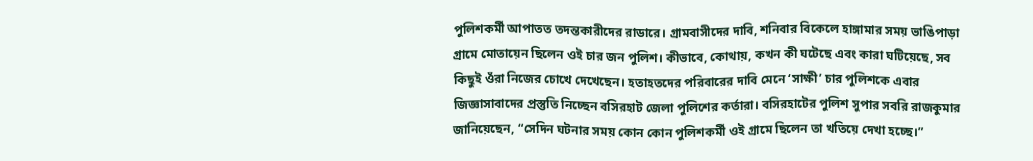পুলিশকর্মী আপাতত তদন্তকারীদের রাডারে। গ্রামবাসীদের দাবি, শনিবার বিকেলে হাঙ্গামার সময় ভাঙিপাড়া গ্রামে মোতায়েন ছিলেন ওই চার জন পুলিশ। কীভাবে, কোথায়, কখন কী ঘটেছে এবং কারা ঘটিয়েছে, সব কিছুই ওঁরা নিজের চোখে দেখেছেন। হতাহতদের পরিবারের দাবি মেনে ‘সাক্ষী’ চার পুলিশকে এবার জিজ্ঞাসাবাদের প্রস্তুতি নিচ্ছেন বসিরহাট জেলা পুলিশের কর্তারা। বসিরহাটের পুলিশ সুপার সবরি রাজকুমার জানিয়েছেন, “সেদিন ঘটনার সময় কোন কোন পুলিশকর্মী ওই গ্রামে ছিলেন তা খতিয়ে দেখা হচ্ছে।”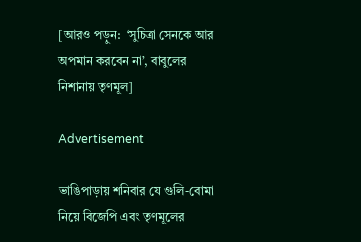[আরও পড়ুন:  ‘সুচিত্রা সেনকে আর অপমান করবেন না’, বাবুলের নিশানায় তৃণমূল]

Advertisement

ভাঙিপাড়ায় শনিবার যে গুলি-বোমা নিয়ে বিজেপি এবং তৃণমূলের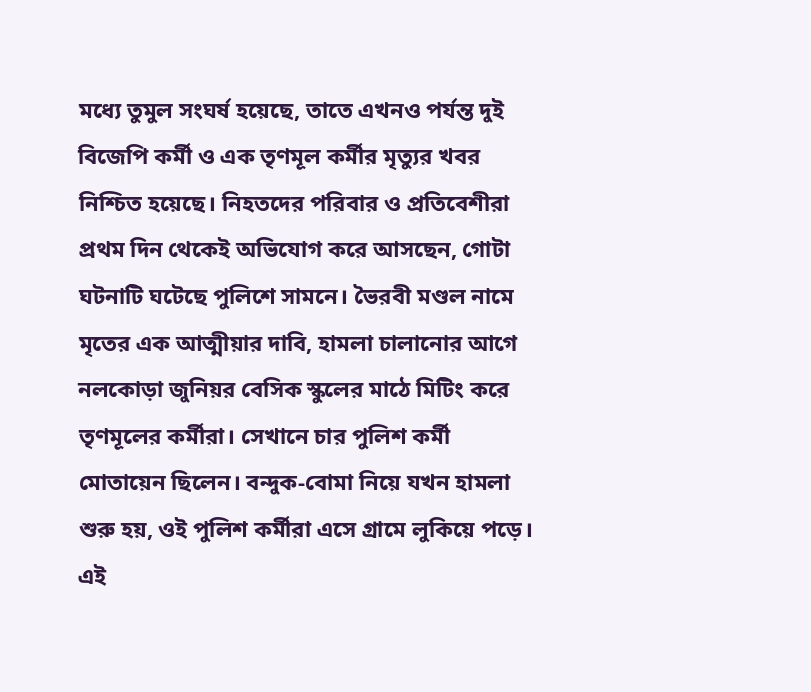মধ্যে তুমুল সংঘর্ষ হয়েছে, তাতে এখনও পর্যন্ত দুই বিজেপি কর্মী ও এক তৃণমূল কর্মীর মৃত্যুর খবর নিশ্চিত হয়েছে। নিহতদের পরিবার ও প্রতিবেশীরা প্রথম দিন থেকেই অভিযোগ করে আসছেন, গোটা ঘটনাটি ঘটেছে পুলিশে সামনে। ভৈরবী মণ্ডল নামে মৃতের এক আত্মীয়ার দাবি, হামলা চালানোর আগে নলকোড়া জুনিয়র বেসিক স্কুলের মাঠে মিটিং করে তৃণমূলের কর্মীরা। সেখানে চার পুলিশ কর্মী মোতায়েন ছিলেন। বন্দুক-বোমা নিয়ে যখন হামলা শুরু হয়, ওই পুলিশ কর্মীরা এসে গ্রামে লুকিয়ে পড়ে। এই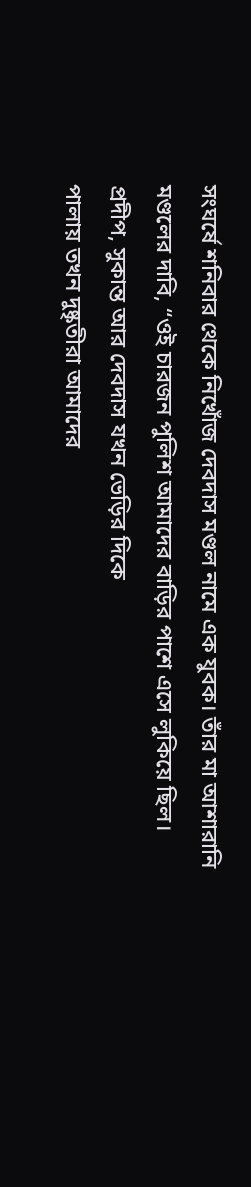সংঘর্ষে শনিবার থেকে নিখোঁজ দেবদাস মণ্ডল নামে এক যুবক। তাঁর মা আশারানি মণ্ডলের দাবি, “ওই চারজন পুলিশ আমাদের বাড়ির পাশে এসে লুকিয়ে ছিল। প্রদীপ, সুকান্ত আর দেবদাস যখন ভেড়ির দিকে
পালায় তখন দুষ্কৃতীরা আমাদের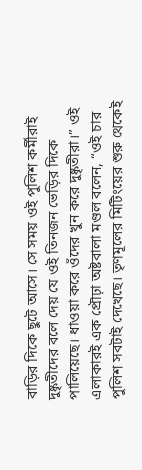বাড়ির দিকে ছুটে আসে। সে সময় ওই পুলিশ কর্মীরাই দুষ্কৃতীদের বলে দেয় যে ওই তিনজন ভেড়ির দিকে পালিয়েছে। ধাওয়া করে ওঁদের খুন করে দুষ্কৃতীরা।” ওই এলাকারই এক প্রৌঢ়া অষ্টবালা মণ্ডল বলেন, “ওই চার পুলিশ সবটাই দেখেছে। তৃণমূলের মিটিংয়ের শুরু থেকেই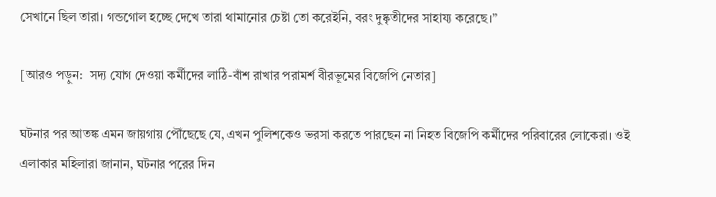সেখানে ছিল তারা। গন্ডগোল হচ্ছে দেখে তারা থামানোর চেষ্টা তো করেইনি, বরং দুষ্কৃতীদের সাহায্য করেছে।”

[আরও পড়ুন:  সদ্য যোগ দেওয়া কর্মীদের লাঠি-বাঁশ রাখার পরামর্শ বীরভূমের বিজেপি নেতার]

ঘটনার পর আতঙ্ক এমন জায়গায় পৌঁছেছে যে, এখন পুলিশকেও ভরসা করতে পারছেন না নিহত বিজেপি কর্মীদের পরিবারের লোকেরা। ওই এলাকার মহিলারা জানান, ঘটনার পরের দিন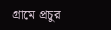গ্রামে প্রচুর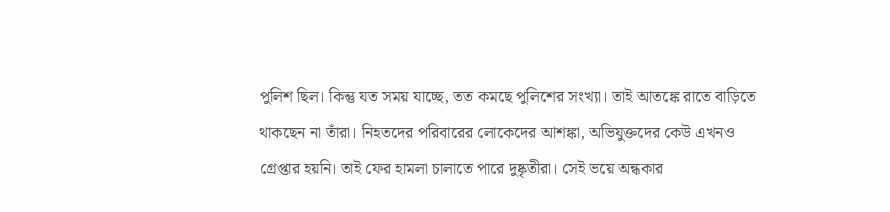পুলিশ ছিল। কিন্তু যত সময় যাচ্ছে, তত কমছে পুলিশের সংখ্যা। তাই আতঙ্কে রাতে বাড়িতে থাকছেন না তাঁরা। নিহতদের পরিবারের লোকেদের আশঙ্কা, অভিযুক্তদের কেউ এখনও গ্রেপ্তার হয়নি। তাই ফের হামলা চালাতে পারে দুষ্কৃতীরা। সেই ভয়ে অন্ধকার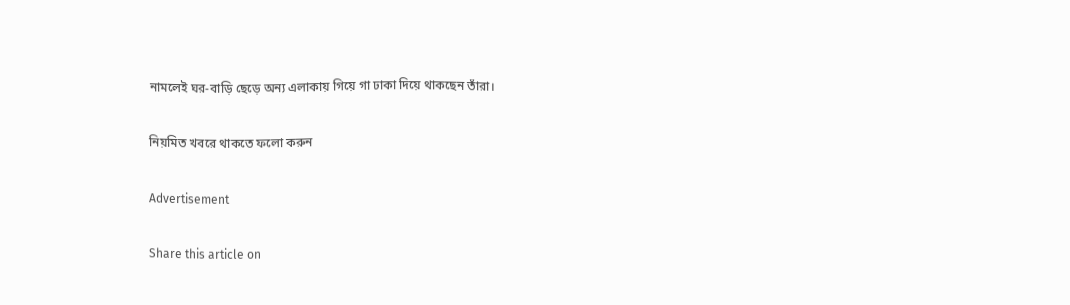নামলেই ঘর-বাড়ি ছেড়ে অন্য এলাকায় গিয়ে গা ঢাকা দিয়ে থাকছেন তাঁরা।

নিয়মিত খবরে থাকতে ফলো করুন

Advertisement

Share this article on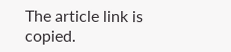The article link is copied.